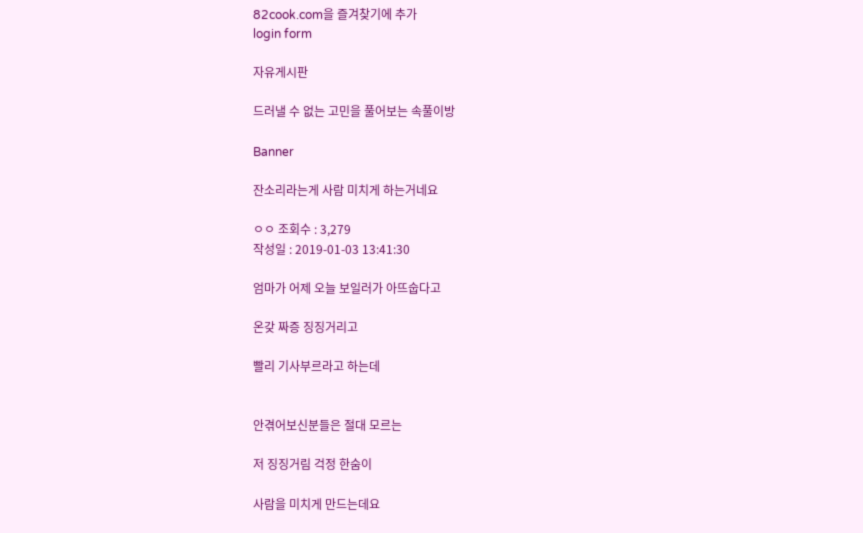82cook.com을 즐겨찾기에 추가
login form

자유게시판

드러낼 수 없는 고민을 풀어보는 속풀이방

Banner

잔소리라는게 사람 미치게 하는거네요

ㅇㅇ 조회수 : 3,279
작성일 : 2019-01-03 13:41:30

엄마가 어제 오늘 보일러가 아뜨숩다고

온갖 짜증 징징거리고

빨리 기사부르라고 하는데


안겪어보신분들은 절대 모르는

저 징징거림 걱정 한숨이

사람을 미치게 만드는데요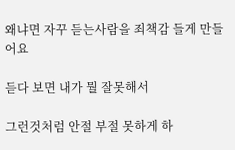왜냐면 자꾸 듣는사람을 죄책감 들게 만들어요

듣다 보면 내가 뭘 잘못해서

그런것처럼 안절 부절 못하게 하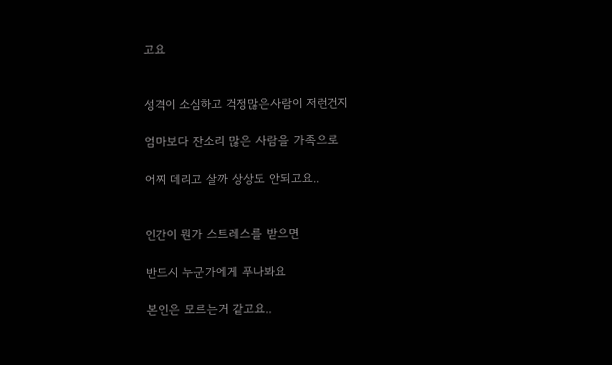고요


성격이 소심하고 걱정많은사람이 저런건지

엄마보다 잔소리 많은 사람을 가족으로

어찌 데리고 살까 상상도 안되고요..


인간이 뭔가 스트레스를 받으면

반드시 누군가에게 푸나봐요

본인은 모르는거 같고요..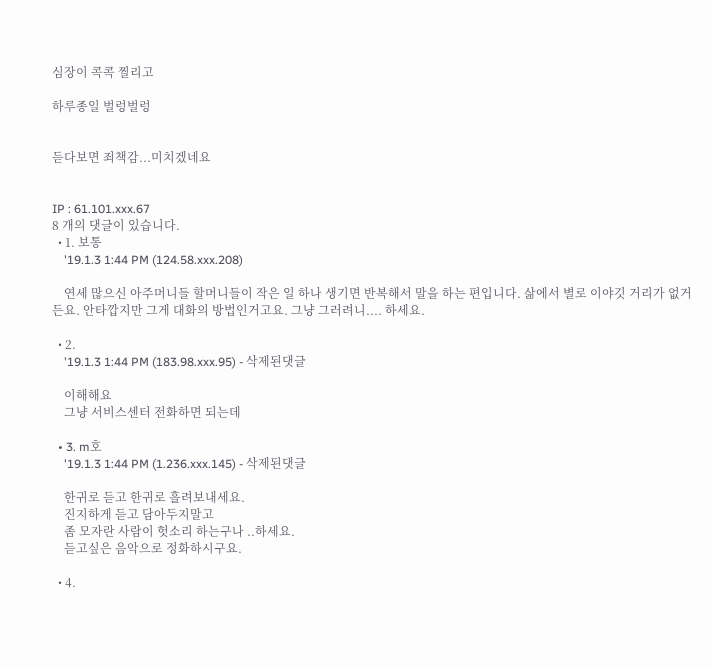심장이 콕콕 찔리고

하루종일 벌렁벌렁


듣다보면 죄책감...미치겠네요


IP : 61.101.xxx.67
8 개의 댓글이 있습니다.
  • 1. 보통
    '19.1.3 1:44 PM (124.58.xxx.208)

    연세 많으신 아주머니들 할머니들이 작은 일 하나 생기면 반복해서 말을 하는 편입니다. 삶에서 별로 이야깃 거리가 없거든요. 안타깝지만 그게 대화의 방법인거고요. 그냥 그러려니.... 하세요.

  • 2.
    '19.1.3 1:44 PM (183.98.xxx.95) - 삭제된댓글

    이해해요
    그냥 서비스센터 전화하면 되는데

  • 3. m호
    '19.1.3 1:44 PM (1.236.xxx.145) - 삭제된댓글

    한귀로 듣고 한귀로 흘려보내세요.
    진지하게 듣고 담아두지말고
    좀 모자란 사람이 헛소리 하는구나 ..하세요.
    듣고싶은 음악으로 정화하시구요.

  • 4.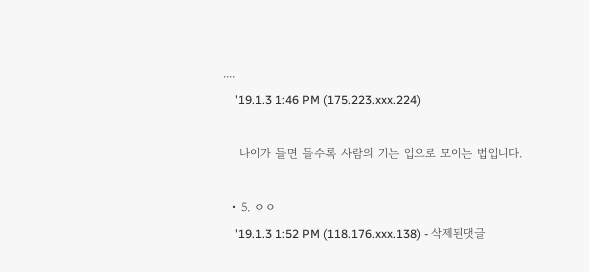....
    '19.1.3 1:46 PM (175.223.xxx.224)

    나이가 들면 들수록 사람의 기는 입으로 모이는 법입니다.

  • 5. ㅇㅇ
    '19.1.3 1:52 PM (118.176.xxx.138) - 삭제된댓글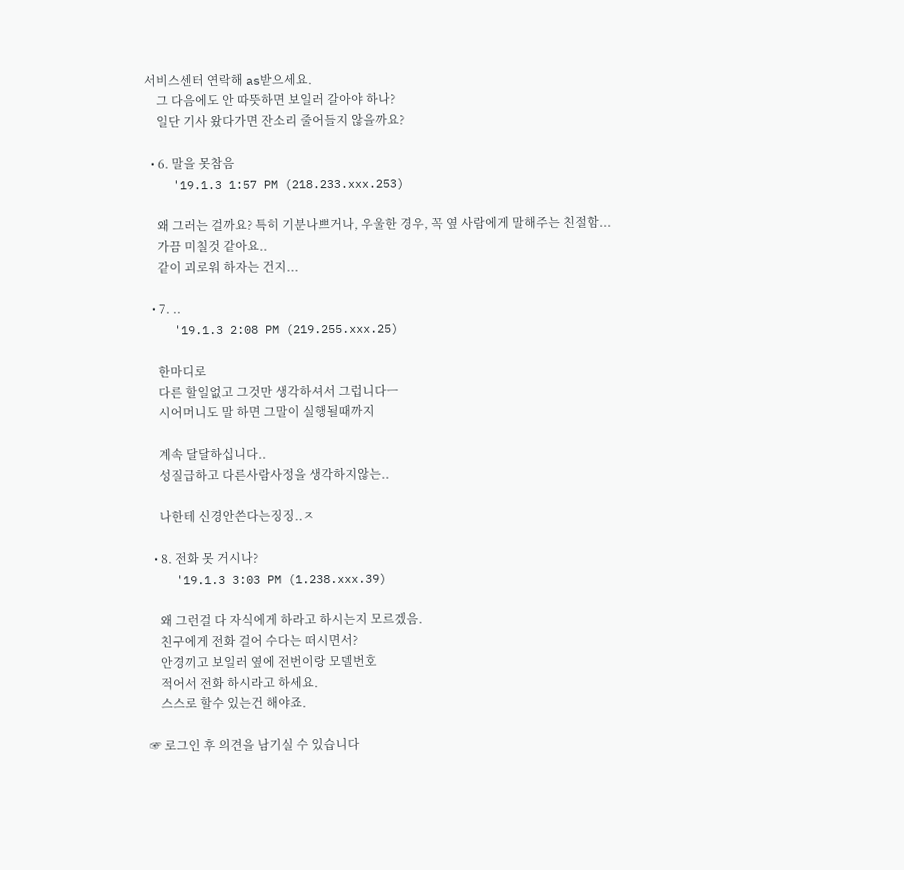서비스센터 연락해 as받으세요.
    그 다음에도 안 따뜻하면 보일러 갈아야 하나?
    일단 기사 왔다가면 잔소리 줄어들지 않을까요?

  • 6. 말을 못참음
    '19.1.3 1:57 PM (218.233.xxx.253)

    왜 그러는 걸까요? 특히 기분나쁘거나, 우울한 경우, 꼭 옆 사람에게 말해주는 친절함...
    가끔 미칠것 같아요..
    같이 괴로워 하자는 건지...

  • 7. ..
    '19.1.3 2:08 PM (219.255.xxx.25)

    한마디로
    다른 할일없고 그것만 생각하셔서 그럽니다ㅡ
    시어머니도 말 하면 그말이 실행될때까지

    계속 달달하십니다..
    성질급하고 다른사람사정을 생각하지않는..

    나한테 신경안쓴다는징징..ㅈ

  • 8. 전화 못 거시나?
    '19.1.3 3:03 PM (1.238.xxx.39)

    왜 그런걸 다 자식에게 하라고 하시는지 모르겠음.
    친구에게 전화 걸어 수다는 떠시면서?
    안경끼고 보일러 옆에 전번이랑 모델번호
    적어서 전화 하시라고 하세요.
    스스로 할수 있는건 해야죠.

☞ 로그인 후 의견을 남기실 수 있습니다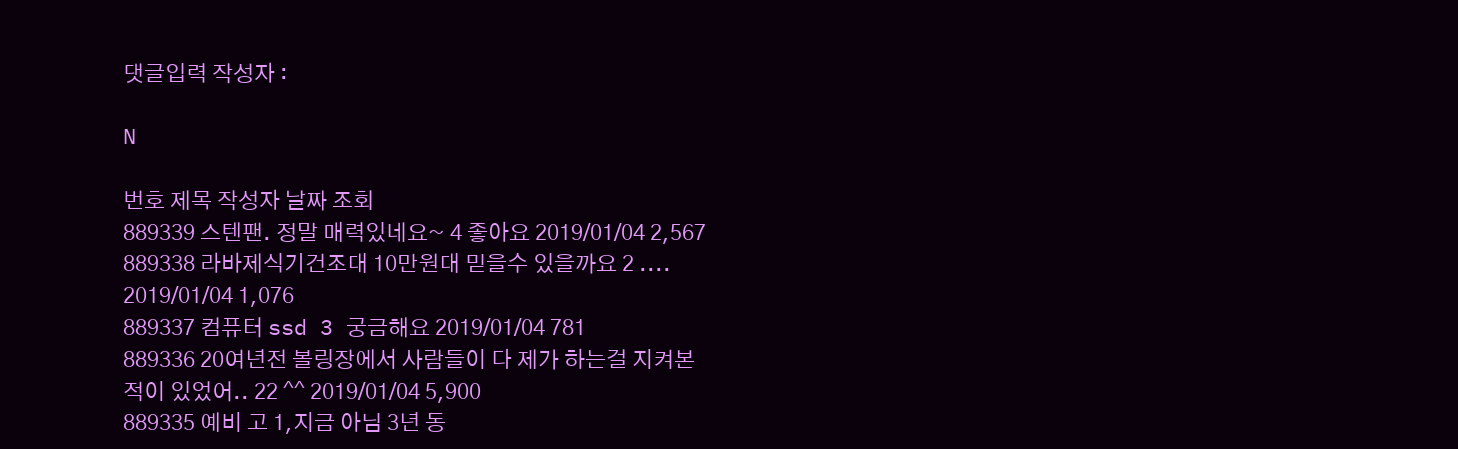댓글입력 작성자 :

N

번호 제목 작성자 날짜 조회
889339 스텐팬. 정말 매력있네요~ 4 좋아요 2019/01/04 2,567
889338 라바제식기건조대 10만원대 믿을수 있을까요 2 .... 2019/01/04 1,076
889337 컴퓨터 ssd 3 궁금해요 2019/01/04 781
889336 20여년전 볼링장에서 사람들이 다 제가 하는걸 지켜본적이 있었어.. 22 ^^ 2019/01/04 5,900
889335 예비 고 1,지금 아님 3년 동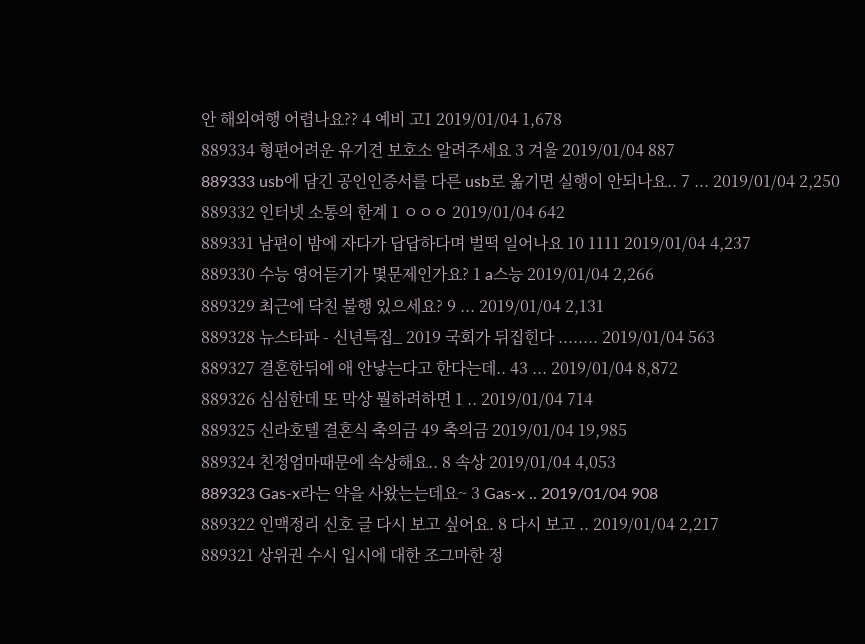안 해외여행 어렵나요?? 4 예비 고1 2019/01/04 1,678
889334 형편어려운 유기견 보호소 알려주세요 3 겨울 2019/01/04 887
889333 usb에 담긴 공인인증서를 다른 usb로 옮기면 실행이 안되나요.. 7 ... 2019/01/04 2,250
889332 인터넷 소통의 한계 1 ㅇㅇㅇ 2019/01/04 642
889331 남편이 밤에 자다가 답답하다며 벌떡 일어나요 10 1111 2019/01/04 4,237
889330 수능 영어듣기가 몇문제인가요? 1 a스능 2019/01/04 2,266
889329 최근에 닥친 불행 있으세요? 9 ... 2019/01/04 2,131
889328 뉴스타파 - 신년특집_ 2019 국회가 뒤집힌다 ........ 2019/01/04 563
889327 결혼한뒤에 애 안낳는다고 한다는데.. 43 ... 2019/01/04 8,872
889326 심심한데 또 막상 뭘하려하면 1 .. 2019/01/04 714
889325 신라호텔 결혼식 축의금 49 축의금 2019/01/04 19,985
889324 친정엄마때문에 속상해요.. 8 속상 2019/01/04 4,053
889323 Gas-x라는 약을 사왔는는데요~ 3 Gas-x .. 2019/01/04 908
889322 인맥정리 신호 글 다시 보고 싶어요. 8 다시 보고 .. 2019/01/04 2,217
889321 상위권 수시 입시에 대한 조그마한 정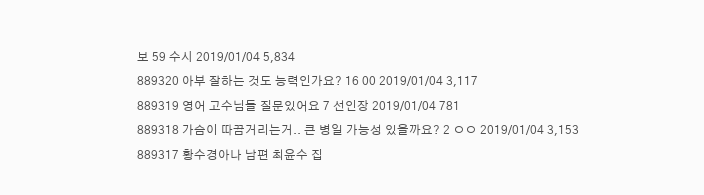보 59 수시 2019/01/04 5,834
889320 아부 잘하는 것도 능력인가요? 16 00 2019/01/04 3,117
889319 영어 고수님들 질문있어요 7 선인장 2019/01/04 781
889318 가슴이 따끔거리는거.. 큰 병일 가능성 있을까요? 2 ㅇㅇ 2019/01/04 3,153
889317 황수경아나 남편 최윤수 집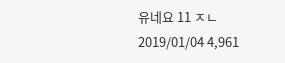유네요 11 ㅈㄴ 2019/01/04 4,961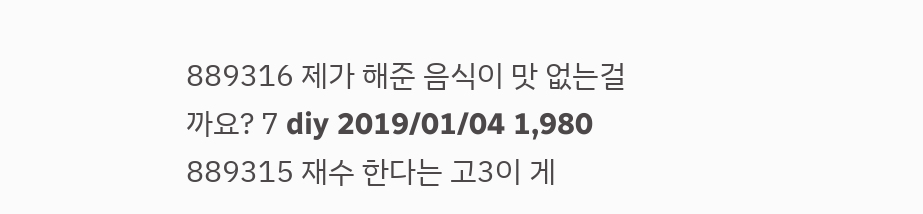889316 제가 해준 음식이 맛 없는걸까요? 7 diy 2019/01/04 1,980
889315 재수 한다는 고3이 게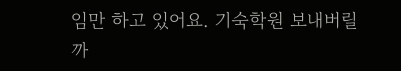임만 하고 있어요. 기숙학원 보내버릴까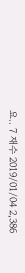요.. 7 재수 2019/01/04 2,386